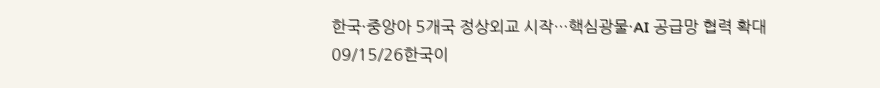한국·중앙아 5개국 정상외교 시작…핵심광물·AI 공급망 협력 확대
09/15/26한국이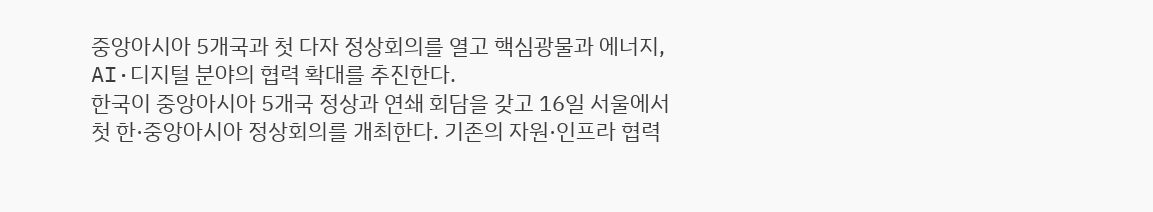중앙아시아 5개국과 첫 다자 정상회의를 열고 핵심광물과 에너지, AI·디지털 분야의 협력 확대를 추진한다.
한국이 중앙아시아 5개국 정상과 연쇄 회담을 갖고 16일 서울에서 첫 한·중앙아시아 정상회의를 개최한다. 기존의 자원·인프라 협력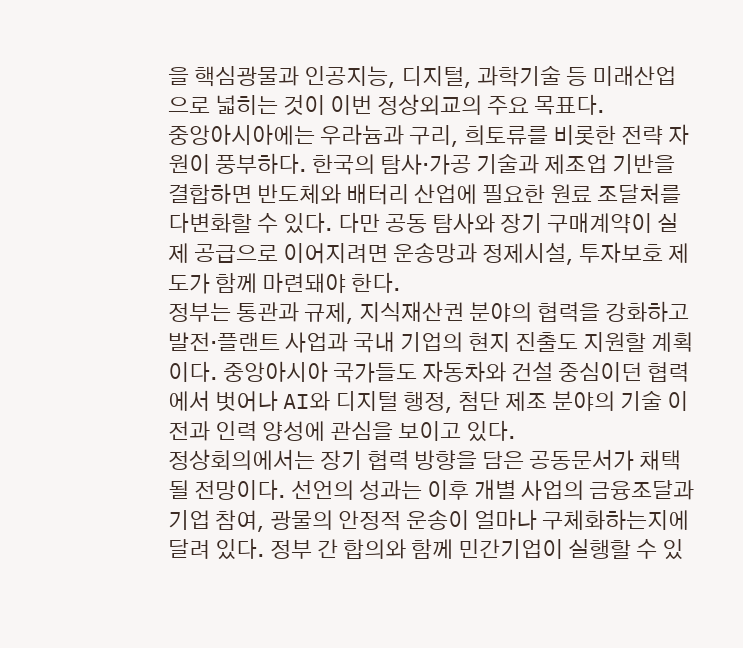을 핵심광물과 인공지능, 디지털, 과학기술 등 미래산업으로 넓히는 것이 이번 정상외교의 주요 목표다.
중앙아시아에는 우라늄과 구리, 희토류를 비롯한 전략 자원이 풍부하다. 한국의 탐사·가공 기술과 제조업 기반을 결합하면 반도체와 배터리 산업에 필요한 원료 조달처를 다변화할 수 있다. 다만 공동 탐사와 장기 구매계약이 실제 공급으로 이어지려면 운송망과 정제시설, 투자보호 제도가 함께 마련돼야 한다.
정부는 통관과 규제, 지식재산권 분야의 협력을 강화하고 발전·플랜트 사업과 국내 기업의 현지 진출도 지원할 계획이다. 중앙아시아 국가들도 자동차와 건설 중심이던 협력에서 벗어나 AI와 디지털 행정, 첨단 제조 분야의 기술 이전과 인력 양성에 관심을 보이고 있다.
정상회의에서는 장기 협력 방향을 담은 공동문서가 채택될 전망이다. 선언의 성과는 이후 개별 사업의 금융조달과 기업 참여, 광물의 안정적 운송이 얼마나 구체화하는지에 달려 있다. 정부 간 합의와 함께 민간기업이 실행할 수 있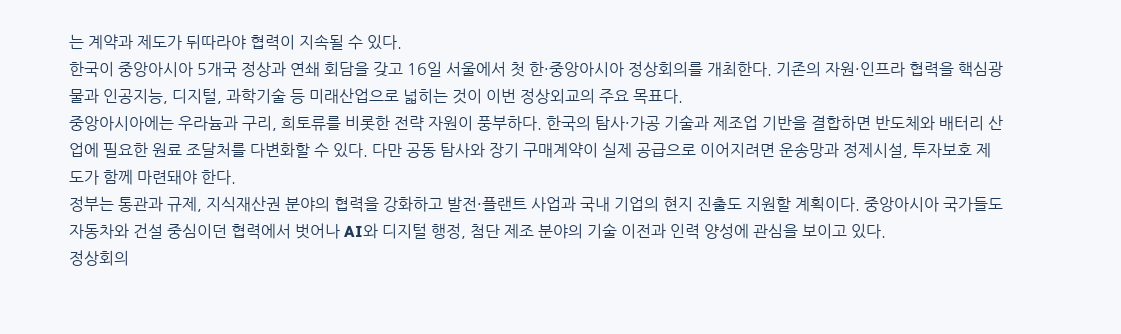는 계약과 제도가 뒤따라야 협력이 지속될 수 있다.
한국이 중앙아시아 5개국 정상과 연쇄 회담을 갖고 16일 서울에서 첫 한·중앙아시아 정상회의를 개최한다. 기존의 자원·인프라 협력을 핵심광물과 인공지능, 디지털, 과학기술 등 미래산업으로 넓히는 것이 이번 정상외교의 주요 목표다.
중앙아시아에는 우라늄과 구리, 희토류를 비롯한 전략 자원이 풍부하다. 한국의 탐사·가공 기술과 제조업 기반을 결합하면 반도체와 배터리 산업에 필요한 원료 조달처를 다변화할 수 있다. 다만 공동 탐사와 장기 구매계약이 실제 공급으로 이어지려면 운송망과 정제시설, 투자보호 제도가 함께 마련돼야 한다.
정부는 통관과 규제, 지식재산권 분야의 협력을 강화하고 발전·플랜트 사업과 국내 기업의 현지 진출도 지원할 계획이다. 중앙아시아 국가들도 자동차와 건설 중심이던 협력에서 벗어나 AI와 디지털 행정, 첨단 제조 분야의 기술 이전과 인력 양성에 관심을 보이고 있다.
정상회의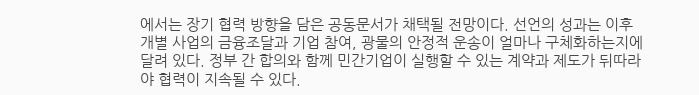에서는 장기 협력 방향을 담은 공동문서가 채택될 전망이다. 선언의 성과는 이후 개별 사업의 금융조달과 기업 참여, 광물의 안정적 운송이 얼마나 구체화하는지에 달려 있다. 정부 간 합의와 함께 민간기업이 실행할 수 있는 계약과 제도가 뒤따라야 협력이 지속될 수 있다.